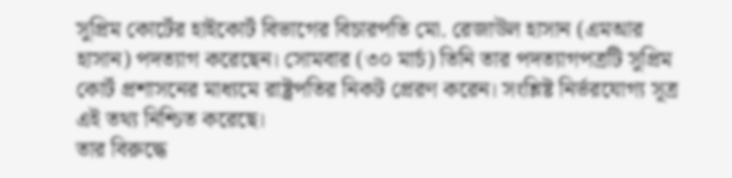সুপ্রিম কোর্টের হাইকোর্ট বিভাগের বিচারপতি মো. রেজাউল হাসান (এমআর হাসান) পদত্যাগ করেছেন। সোমবার (৩০ মার্চ) তিনি তার পদত্যাগপত্রটি সুপ্রিম কোর্ট প্রশাসনের মাধ্যমে রাষ্ট্রপতির নিকট প্রেরণ করেন। সংশ্লিষ্ট নির্ভরযোগ্য সূত্র এই তথ্য নিশ্চিত করেছে।
তার বিরুদ্ধে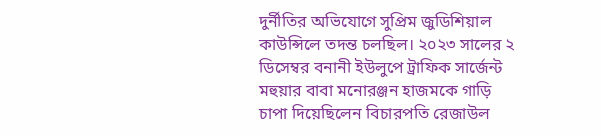দুর্নীতির অভিযোগে সুপ্রিম জুডিশিয়াল কাউন্সিলে তদন্ত চলছিল। ২০২৩ সালের ২ ডিসেম্বর বনানী ইউলুপে ট্রাফিক সার্জেন্ট মহুয়ার বাবা মনোরঞ্জন হাজমকে গাড়ি চাপা দিয়েছিলেন বিচারপতি রেজাউল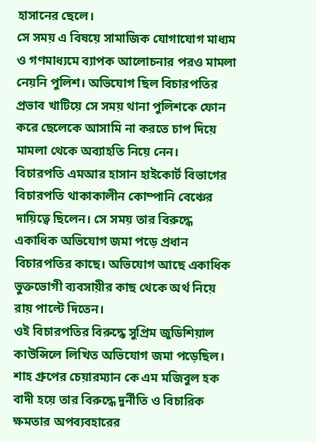হাসানের ছেলে।
সে সময় এ বিষয়ে সামাজিক যোগাযোগ মাধ্যম ও গণমাধ্যমে ব্যাপক আলোচনার পরও মামলা নেয়নি পুলিশ। অভিযোগ ছিল বিচারপতির প্রভাব খাটিয়ে সে সময় থানা পুলিশকে ফোন করে ছেলেকে আসামি না করতে চাপ দিয়ে মামলা থেকে অব্যাহতি নিয়ে নেন।
বিচারপতি এমআর হাসান হাইকোর্ট বিভাগের বিচারপতি থাকাকালীন কোম্পানি বেঞ্চের দায়িত্বে ছিলেন। সে সময় তার বিরুদ্ধে একাধিক অভিযোগ জমা পড়ে প্রধান বিচারপতির কাছে। অভিযোগ আছে একাধিক ভুক্তভোগী ব্যবসায়ীর কাছ থেকে অর্থ নিয়ে রায় পাল্টে দিতেন।
ওই বিচারপতির বিরুদ্ধে সুপ্রিম জুডিশিয়াল কাউন্সিলে লিখিত অভিযোগ জমা পড়েছিল। শাহ গ্রুপের চেয়ারম্যান কে এম মজিবুল হক বাদী হয়ে তার বিরুদ্ধে দুর্নীতি ও বিচারিক ক্ষমতার অপব্যবহারের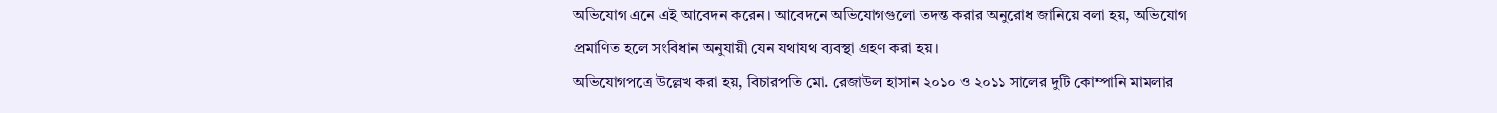অভিযোগ এনে এই আবেদন করেন। আবেদনে অভিযোগগুলো তদন্ত করার অনুরোধ জানিয়ে বলা হয়, অভিযোগ প্রমাণিত হলে সংবিধান অনুযায়ী যেন যথাযথ ব্যবস্থা গ্রহণ করা হয়।
অভিযোগপত্রে উল্লেখ করা হয়, বিচারপতি মো. রেজাউল হাসান ২০১০ ও ২০১১ সালের দুটি কোম্পানি মামলার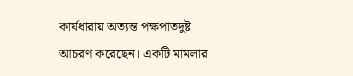কার্যধারায় অত্যন্ত পক্ষপাতদুষ্ট আচরণ করেছেন। একটি মামলার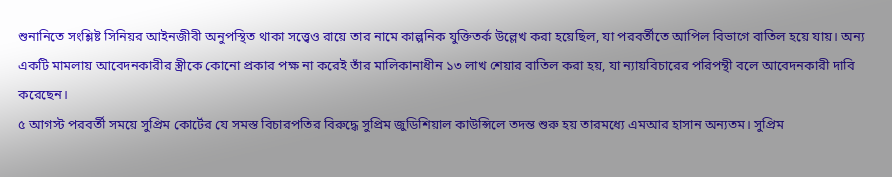শুনানিতে সংশ্লিষ্ট সিনিয়র আইনজীবী অনুপস্থিত থাকা সত্ত্বেও রায়ে তার নামে কাল্পনিক যুক্তিতর্ক উল্লেখ করা হয়েছিল, যা পরবর্তীতে আপিল বিভাগে বাতিল হয়ে যায়। অন্য একটি মামলায় আবেদনকারীর স্ত্রীকে কোনো প্রকার পক্ষ না করেই তাঁর মালিকানাধীন ১৩ লাখ শেয়ার বাতিল করা হয়, যা ন্যায়বিচারের পরিপন্থী বলে আবেদনকারী দাবি করেছেন।
৫ আগস্ট পরবর্তী সময়ে সুপ্রিম কোর্টের যে সমস্ত বিচারপতির বিরুদ্ধে সুপ্রিম জুডিশিয়াল কাউন্সিলে তদন্ত শুরু হয় তারমধ্যে এমআর হাসান অন্যতম। সুপ্রিম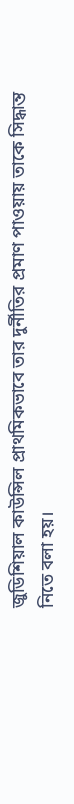জুডিশিয়াল কাউন্সিল প্রাথমিকভাবে তার দুর্নীতির প্রমাণ পাওয়ায় তাকে সিদ্ধান্ত নিতে বলা হয়।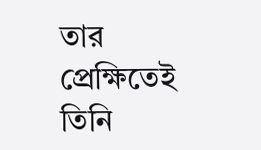তার প্রেক্ষিতেই তিনি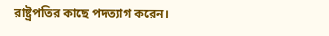রাষ্ট্রপতির কাছে পদত্যাগ করেন।